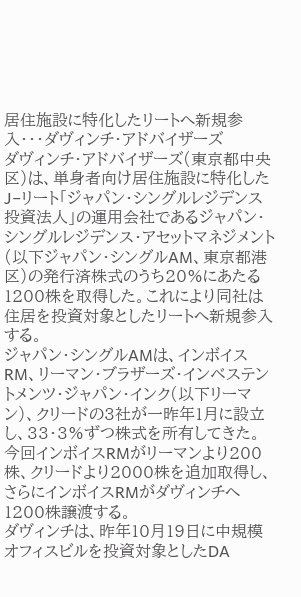居住施設に特化したリートへ新規参入・・・ダヴィンチ・アドバイザーズ
ダヴィンチ・アドバイザーズ(東京都中央区)は、単身者向け居住施設に特化したJ−リート「ジャパン・シングルレジデンス投資法人」の運用会社であるジャパン・シングルレジデンス・アセットマネジメント(以下ジャパン・シングルAM、東京都港区)の発行済株式のうち20%にあたる1200株を取得した。これにより同社は住居を投資対象としたリートへ新規参入する。
ジャパン・シングルAMは、インボイスRM、リーマン・ブラザーズ・インベステントメンツ・ジャパン・インク(以下リーマン)、クリードの3社が一昨年1月に設立し、33・3%ずつ株式を所有してきた。今回インボイスRMがリーマンより200株、クリードより2000株を追加取得し、さらにインボイスRMがダヴィンチへ1200株譲渡する。
ダヴィンチは、昨年10月19日に中規模オフィスビルを投資対象としたDA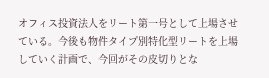オフィス投資法人をリート第一号として上場させている。今後も物件タイプ別特化型リートを上場していく計画で、今回がその皮切りとな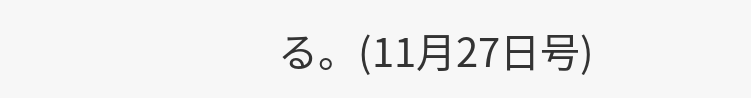る。(11月27日号)